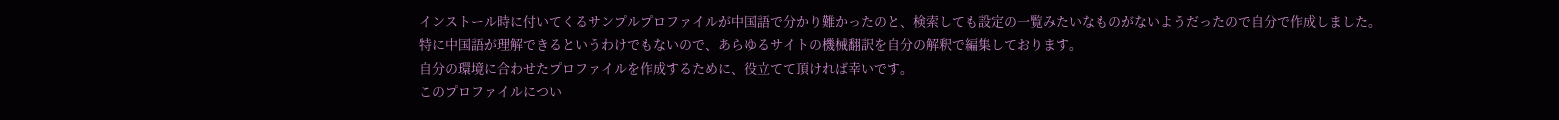インストール時に付いてくるサンプルプロファイルが中国語で分かり難かったのと、検索しても設定の一覧みたいなものがないようだったので自分で作成しました。
特に中国語が理解できるというわけでもないので、あらゆるサイトの機械翻訳を自分の解釈で編集しております。
自分の環境に合わせたプロファイルを作成するために、役立てて頂ければ幸いです。
このプロファイルについ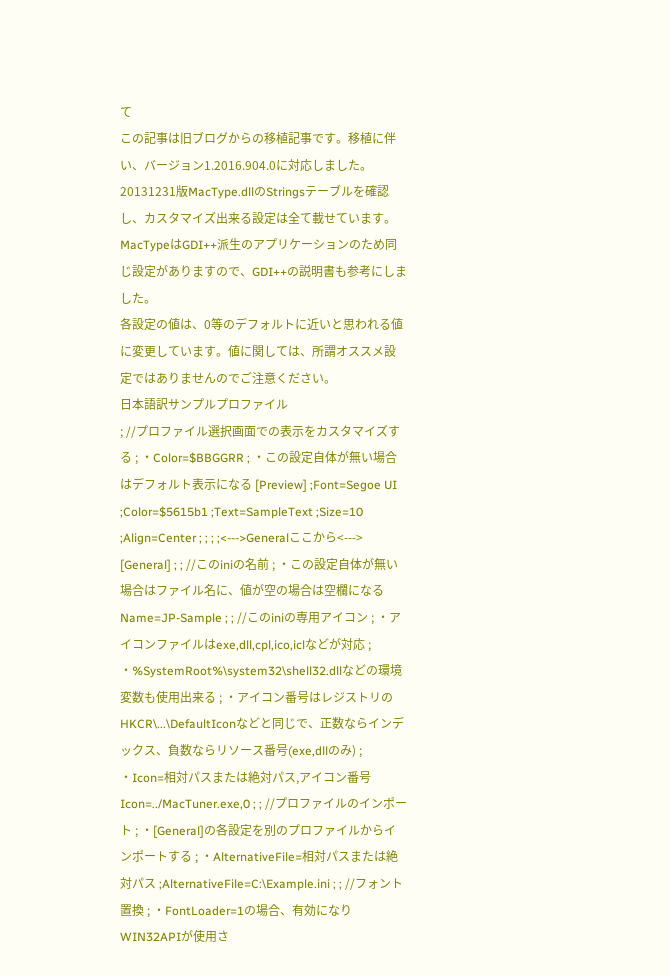て
この記事は旧ブログからの移植記事です。移植に伴い、バージョン1.2016.904.0に対応しました。
20131231版MacType.dllのStringsテーブルを確認し、カスタマイズ出来る設定は全て載せています。MacTypeはGDI++派生のアプリケーションのため同じ設定がありますので、GDI++の説明書も参考にしました。
各設定の値は、0等のデフォルトに近いと思われる値に変更しています。値に関しては、所謂オススメ設定ではありませんのでご注意ください。
日本語訳サンプルプロファイル
; //プロファイル選択画面での表示をカスタマイズする ; ・Color=$BBGGRR ; ・この設定自体が無い場合はデフォルト表示になる [Preview] ;Font=Segoe UI ;Color=$5615b1 ;Text=SampleText ;Size=10 ;Align=Center ; ; ; ;<--->Generalここから<---> [General] ; ; //このiniの名前 ; ・この設定自体が無い場合はファイル名に、値が空の場合は空欄になる Name=JP-Sample ; ; //このiniの専用アイコン ; ・アイコンファイルはexe,dll,cpl,ico,iclなどが対応 ; ・%SystemRoot%\system32\shell32.dllなどの環境変数も使用出来る ; ・アイコン番号はレジストリのHKCR\...\DefaultIconなどと同じで、正数ならインデックス、負数ならリソース番号(exe,dllのみ) ; ・Icon=相対パスまたは絶対パス,アイコン番号 Icon=../MacTuner.exe,0 ; ; //プロファイルのインポート ; ・[General]の各設定を別のプロファイルからインポートする ; ・AlternativeFile=相対パスまたは絶対パス ;AlternativeFile=C:\Example.ini ; ; //フォント置換 ; ・FontLoader=1の場合、有効になりWIN32APIが使用さ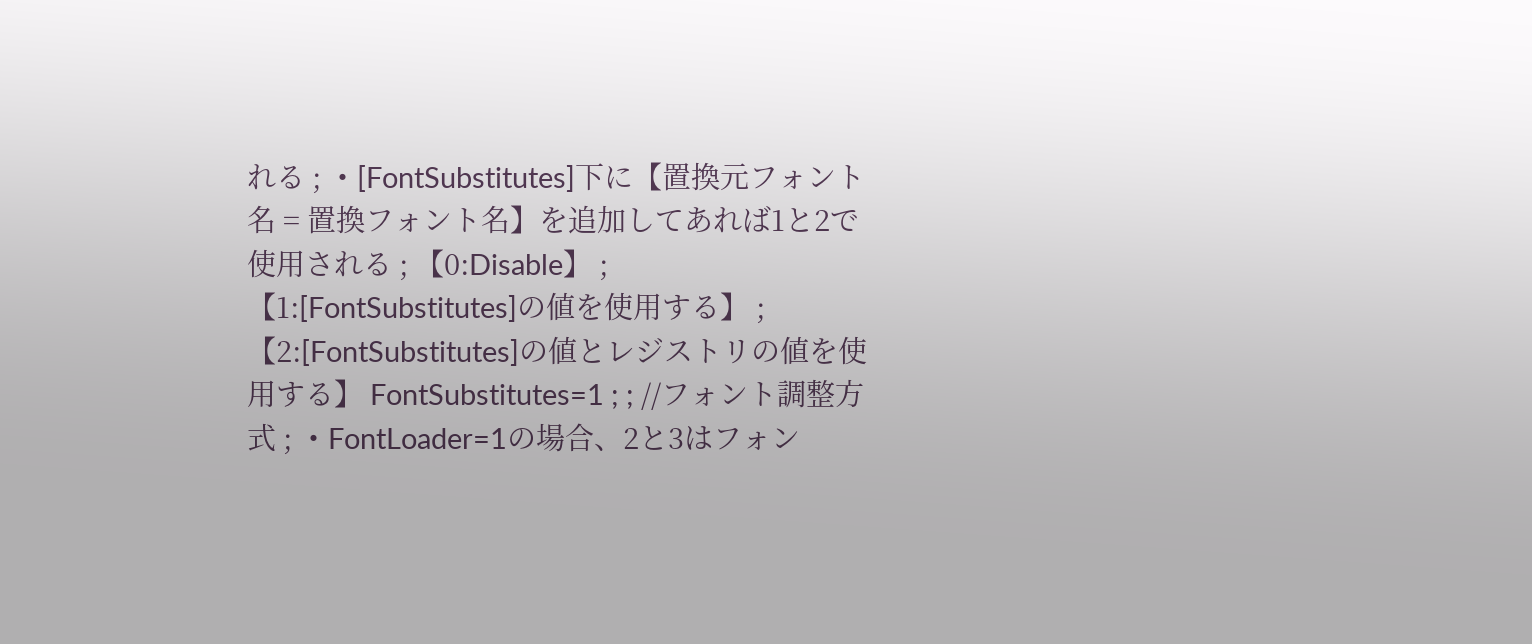れる ; ・[FontSubstitutes]下に【置換元フォント名 = 置換フォント名】を追加してあれば1と2で使用される ; 【0:Disable】 ; 【1:[FontSubstitutes]の値を使用する】 ; 【2:[FontSubstitutes]の値とレジストリの値を使用する】 FontSubstitutes=1 ; ; //フォント調整方式 ; ・FontLoader=1の場合、2と3はフォン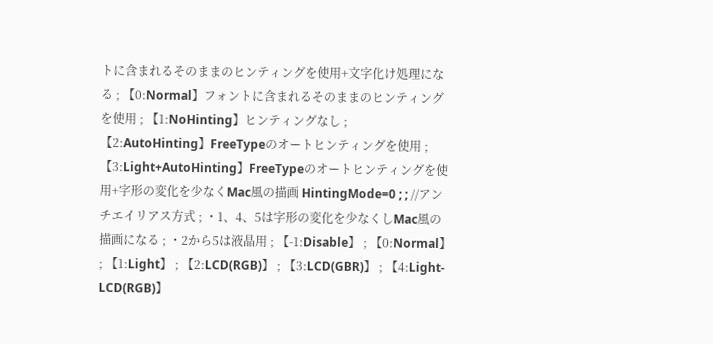トに含まれるそのままのヒンティングを使用+文字化け処理になる ; 【0:Normal】フォントに含まれるそのままのヒンティングを使用 ; 【1:NoHinting】ヒンティングなし ; 【2:AutoHinting】FreeTypeのオートヒンティングを使用 ; 【3:Light+AutoHinting】FreeTypeのオートヒンティングを使用+字形の変化を少なくMac風の描画 HintingMode=0 ; ; //アンチエイリアス方式 ; ・1、4、5は字形の変化を少なくしMac風の描画になる ; ・2から5は液晶用 ; 【-1:Disable】 ; 【0:Normal】 ; 【1:Light】 ; 【2:LCD(RGB)】 ; 【3:LCD(GBR)】 ; 【4:Light-LCD(RGB)】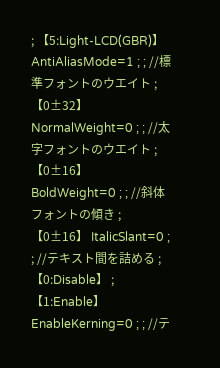; 【5:Light-LCD(GBR)】 AntiAliasMode=1 ; ; //標準フォントのウエイト ; 【0±32】 NormalWeight=0 ; ; //太字フォントのウエイト ; 【0±16】 BoldWeight=0 ; ; //斜体フォントの傾き ; 【0±16】 ItalicSlant=0 ; ; //テキスト間を詰める ; 【0:Disable】 ; 【1:Enable】 EnableKerning=0 ; ; //テ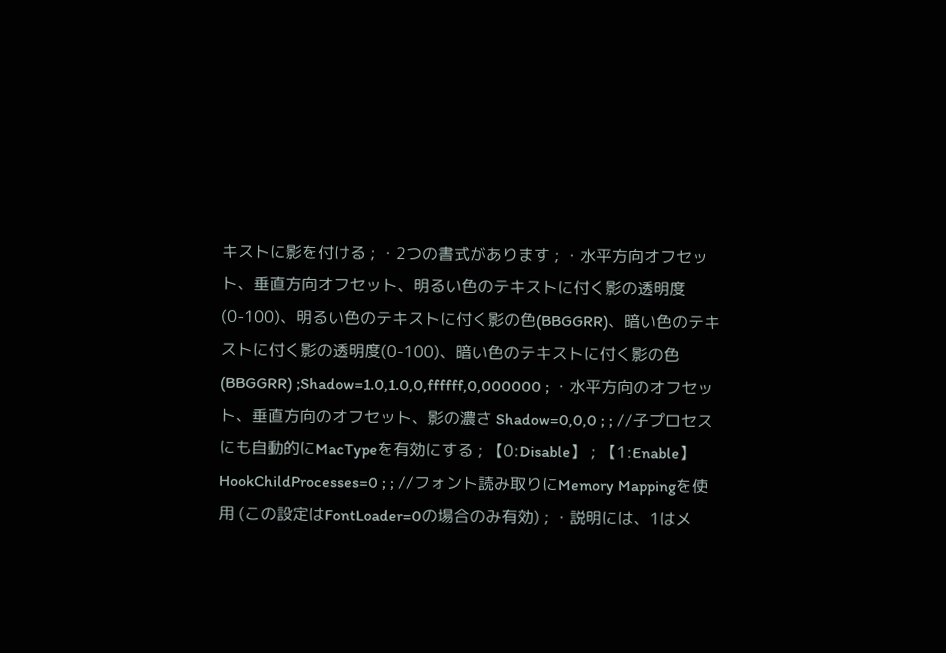キストに影を付ける ; ・2つの書式があります ; ・水平方向オフセット、垂直方向オフセット、明るい色のテキストに付く影の透明度(0-100)、明るい色のテキストに付く影の色(BBGGRR)、暗い色のテキストに付く影の透明度(0-100)、暗い色のテキストに付く影の色(BBGGRR) ;Shadow=1.0,1.0,0,ffffff,0,000000 ; ・水平方向のオフセット、垂直方向のオフセット、影の濃さ Shadow=0,0,0 ; ; //子プロセスにも自動的にMacTypeを有効にする ; 【0:Disable】 ; 【1:Enable】 HookChildProcesses=0 ; ; //フォント読み取りにMemory Mappingを使用 (この設定はFontLoader=0の場合のみ有効) ; ・説明には、1はメ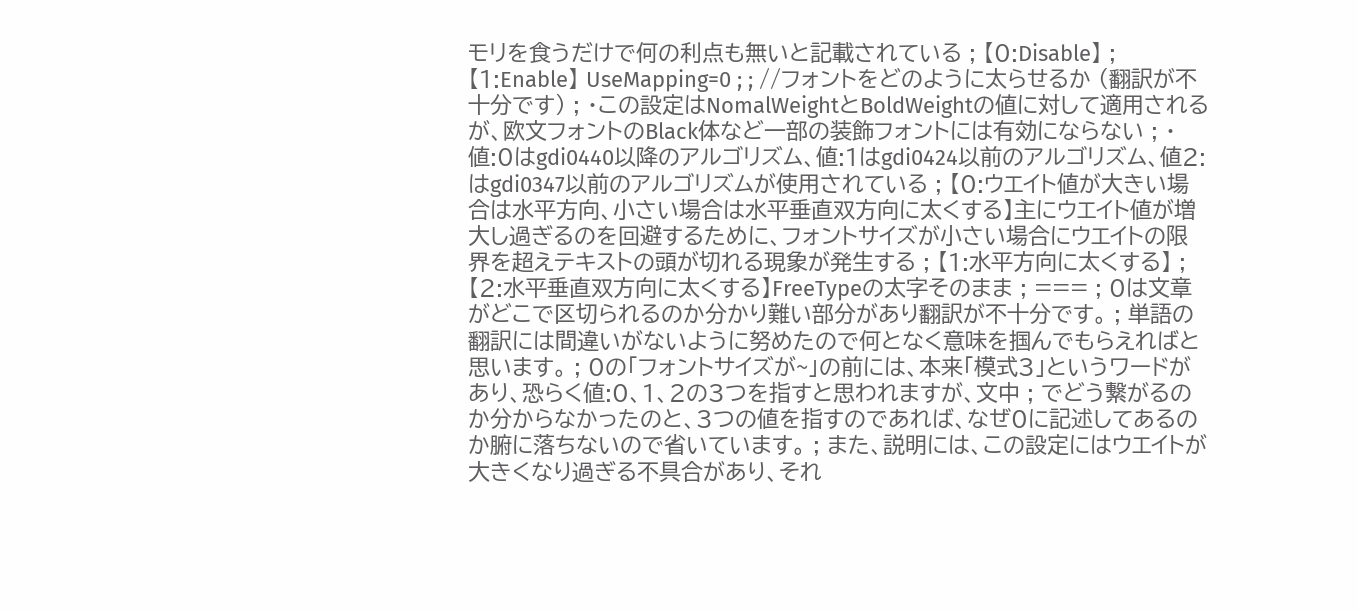モリを食うだけで何の利点も無いと記載されている ; 【0:Disable】 ; 【1:Enable】 UseMapping=0 ; ; //フォントをどのように太らせるか (翻訳が不十分です) ; ・この設定はNomalWeightとBoldWeightの値に対して適用されるが、欧文フォントのBlack体など一部の装飾フォントには有効にならない ; ・値:0はgdi0440以降のアルゴリズム、値:1はgdi0424以前のアルゴリズム、値2:はgdi0347以前のアルゴリズムが使用されている ; 【0:ウエイト値が大きい場合は水平方向、小さい場合は水平垂直双方向に太くする】主にウエイト値が増大し過ぎるのを回避するために、フォントサイズが小さい場合にウエイトの限界を超えテキストの頭が切れる現象が発生する ; 【1:水平方向に太くする】 ; 【2:水平垂直双方向に太くする】FreeTypeの太字そのまま ; === ; 0は文章がどこで区切られるのか分かり難い部分があり翻訳が不十分です。 ; 単語の翻訳には間違いがないように努めたので何となく意味を掴んでもらえればと思います。 ; 0の「フォントサイズが~」の前には、本来「模式3」というワードがあり、恐らく値:0、1、2の3つを指すと思われますが、文中 ; でどう繋がるのか分からなかったのと、3つの値を指すのであれば、なぜ0に記述してあるのか腑に落ちないので省いています。 ; また、説明には、この設定にはウエイトが大きくなり過ぎる不具合があり、それ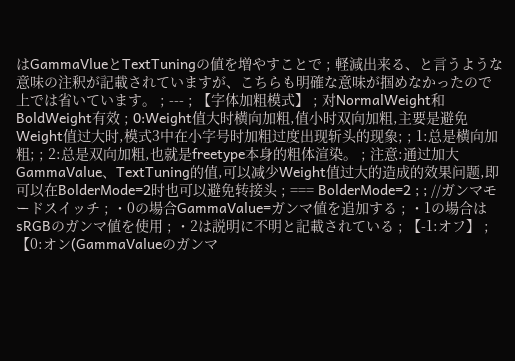はGammaVlueとTextTuningの値を増やすことで ; 軽減出来る、と言うような意味の注釈が記載されていますが、こちらも明確な意味が掴めなかったので上では省いています。 ; --- ; 【字体加粗模式】 ; 对NormalWeight和BoldWeight有效 ; 0:Weight值大时横向加粗,值小时双向加粗,主要是避免Weight值过大时,模式3中在小字号时加粗过度出现斩头的现象; ; 1:总是横向加粗; ; 2:总是双向加粗,也就是freetype本身的粗体渲染。 ; 注意:通过加大GammaValue、TextTuning的值,可以减少Weight值过大的造成的效果问题,即可以在BolderMode=2时也可以避免转接头 ; === BolderMode=2 ; ; //ガンマモードスイッチ ; ・0の場合GammaValue=ガンマ値を追加する ; ・1の場合はsRGBのガンマ値を使用 ; ・2は説明に不明と記載されている ; 【-1:オフ】 ; 【0:オン(GammaValueのガンマ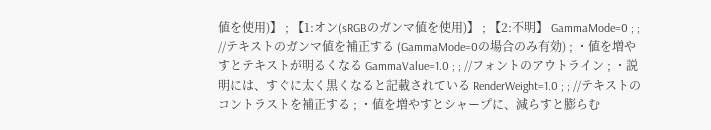値を使用)】 ; 【1:オン(sRGBのガンマ値を使用)】 ; 【2:不明】 GammaMode=0 ; ; //テキストのガンマ値を補正する (GammaMode=0の場合のみ有効) ; ・値を増やすとテキストが明るくなる GammaValue=1.0 ; ; //フォントのアウトライン ; ・説明には、すぐに太く黒くなると記載されている RenderWeight=1.0 ; ; //テキストのコントラストを補正する ; ・値を増やすとシャープに、減らすと膨らむ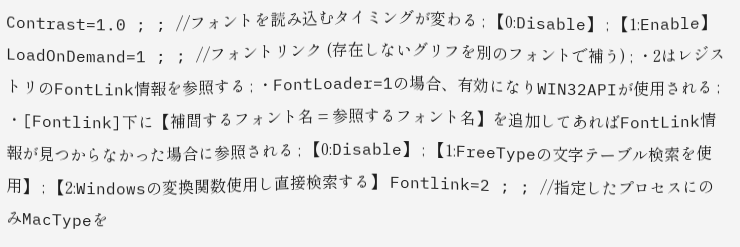Contrast=1.0 ; ; //フォントを読み込むタイミングが変わる ; 【0:Disable】 ; 【1:Enable】 LoadOnDemand=1 ; ; //フォントリンク (存在しないグリフを別のフォントで補う) ; ・2はレジストリのFontLink情報を参照する ; ・FontLoader=1の場合、有効になりWIN32APIが使用される ; ・[Fontlink]下に【補間するフォント名 = 参照するフォント名】を追加してあればFontLink情報が見つからなかった場合に参照される ; 【0:Disable】 ; 【1:FreeTypeの文字テーブル検索を使用】 ; 【2:Windowsの変換関数使用し直接検索する】 Fontlink=2 ; ; //指定したプロセスにのみMacTypeを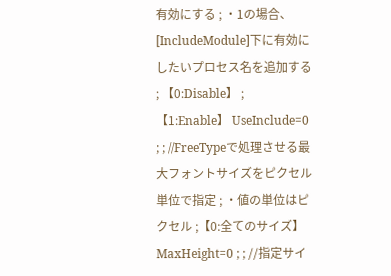有効にする ; ・1の場合、[IncludeModule]下に有効にしたいプロセス名を追加する ; 【0:Disable】 ; 【1:Enable】 UseInclude=0 ; ; //FreeTypeで処理させる最大フォントサイズをピクセル単位で指定 ; ・値の単位はピクセル ;【0:全てのサイズ】 MaxHeight=0 ; ; //指定サイ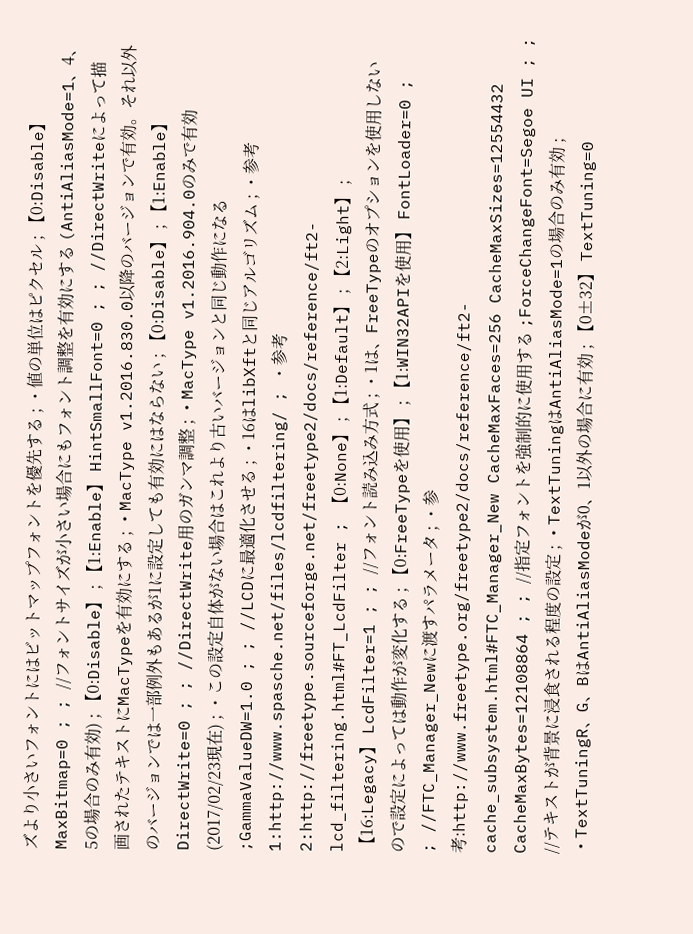ズより小さいフォントにはビットマップフォントを優先する ; ・値の単位はピクセル ; 【0:Disable】 MaxBitmap=0 ; ; //フォントサイズが小さい場合にもフォント調整を有効にする (AntiAliasMode=1、4、5の場合のみ有効) ; 【0:Disable】 ; 【1:Enable】 HintSmallFont=0 ; ; //DirectWriteによって描画されたテキストにMacTypeを有効にする ; ・MacType v1.2016.830.0以降のバージョンで有効。それ以外のバージョンでは一部例外もあるが1に設定しても有効にはならない ; 【0:Disable】 ; 【1:Enable】 DirectWrite=0 ; ; //DirectWrite用のガンマ調整 ; ・MacType v1.2016.904.0のみで有効 (2017/02/23現在) ; ・この設定自体がない場合はこれより古いバージョンと同じ動作になる ;GammaValueDW=1.0 ; ; //LCDに最適化させる ; ・16はlibXftと同じアルゴリズム ; ・参考1:http://www.spasche.net/files/lcdfiltering/ ; ・参考2:http://freetype.sourceforge.net/freetype2/docs/reference/ft2-lcd_filtering.html#FT_LcdFilter ; 【0:None】 ; 【1:Default】 ; 【2:Light】 ; 【16:Legacy】 LcdFilter=1 ; ; //フォント読み込み方式 ; ・1は、FreeTypeのオプションを使用しないので設定によっては動作が変化する ; 【0:FreeTypeを使用】 ; 【1:WIN32APIを使用】 FontLoader=0 ; ; //FTC_Manager_Newに渡すパラメータ ; ・参考:http://www.freetype.org/freetype2/docs/reference/ft2-cache_subsystem.html#FTC_Manager_New CacheMaxFaces=256 CacheMaxSizes=12554432 CacheMaxBytes=12108864 ; ; //指定フォントを強制的に使用する ;ForceChangeFont=Segoe UI ; ; //テキストが背景に浸食される程度の設定 ; ・TextTuningはAntiAliasMode=1の場合のみ有効 ; ・TextTuningR、G、BはAntiAliasModeが0、1以外の場合に有効 ; 【0±32】 TextTuning=0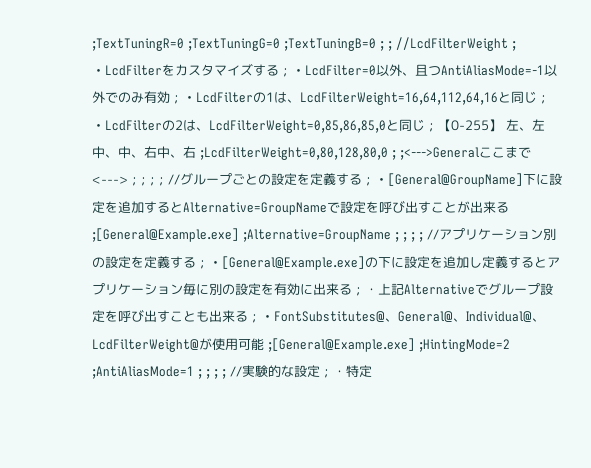;TextTuningR=0 ;TextTuningG=0 ;TextTuningB=0 ; ; //LcdFilterWeight ; ・LcdFilterをカスタマイズする ; ・LcdFilter=0以外、且つAntiAliasMode=-1以外でのみ有効 ; ・LcdFilterの1は、LcdFilterWeight=16,64,112,64,16と同じ ; ・LcdFilterの2は、LcdFilterWeight=0,85,86,85,0と同じ ; 【0-255】 左、左中、中、右中、右 ;LcdFilterWeight=0,80,128,80,0 ; ;<--->Generalここまで<---> ; ; ; ; //グループごとの設定を定義する ; ・[General@GroupName]下に設定を追加するとAlternative=GroupNameで設定を呼び出すことが出来る ;[General@Example.exe] ;Alternative=GroupName ; ; ; ; //アプリケーション別の設定を定義する ; ・[General@Example.exe]の下に設定を追加し定義するとアプリケーション毎に別の設定を有効に出来る ; ・上記Alternativeでグループ設定を呼び出すことも出来る ; ・FontSubstitutes@、General@、Individual@、LcdFilterWeight@が使用可能 ;[General@Example.exe] ;HintingMode=2 ;AntiAliasMode=1 ; ; ; ; //実験的な設定 ; ・特定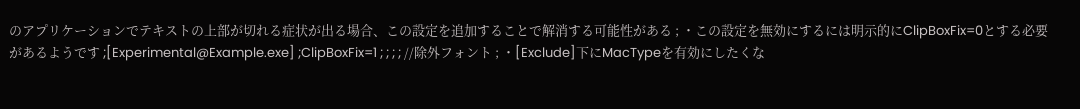のアプリケーションでテキストの上部が切れる症状が出る場合、この設定を追加することで解消する可能性がある ; ・この設定を無効にするには明示的にClipBoxFix=0とする必要があるようです ;[Experimental@Example.exe] ;ClipBoxFix=1 ; ; ; ; //除外フォント ; ・[Exclude]下にMacTypeを有効にしたくな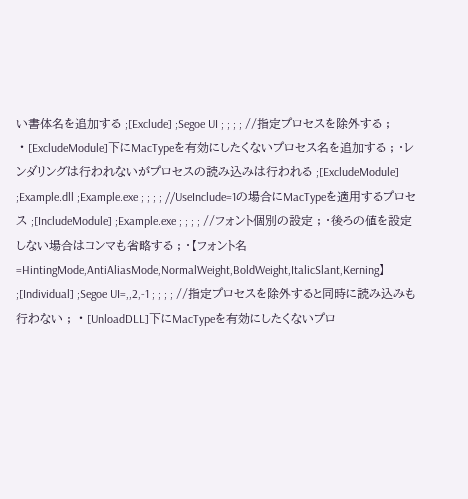い書体名を追加する ;[Exclude] ;Segoe UI ; ; ; ; //指定プロセスを除外する ; ・[ExcludeModule]下にMacTypeを有効にしたくないプロセス名を追加する ; ・レンダリングは行われないがプロセスの読み込みは行われる ;[ExcludeModule] ;Example.dll ;Example.exe ; ; ; ; //UseInclude=1の場合にMacTypeを適用するプロセス ;[IncludeModule] ;Example.exe ; ; ; ; //フォント個別の設定 ; ・後ろの値を設定しない場合はコンマも省略する ; ・【フォント名=HintingMode,AntiAliasMode,NormalWeight,BoldWeight,ItalicSlant,Kerning】 ;[Individual] ;Segoe UI=,,2,-1 ; ; ; ; //指定プロセスを除外すると同時に読み込みも行わない ; ・[UnloadDLL]下にMacTypeを有効にしたくないプロ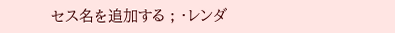セス名を追加する ; ・レンダ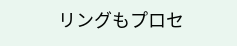リングもプロセ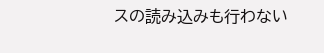スの読み込みも行わない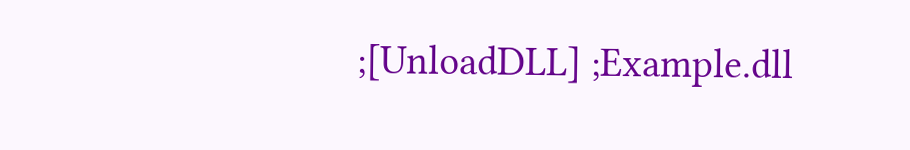;[UnloadDLL] ;Example.dll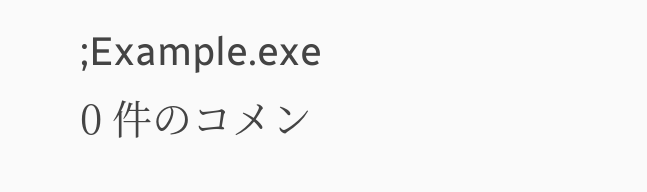;Example.exe
0 件のコメン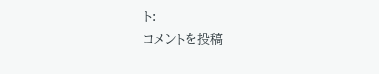ト:
コメントを投稿